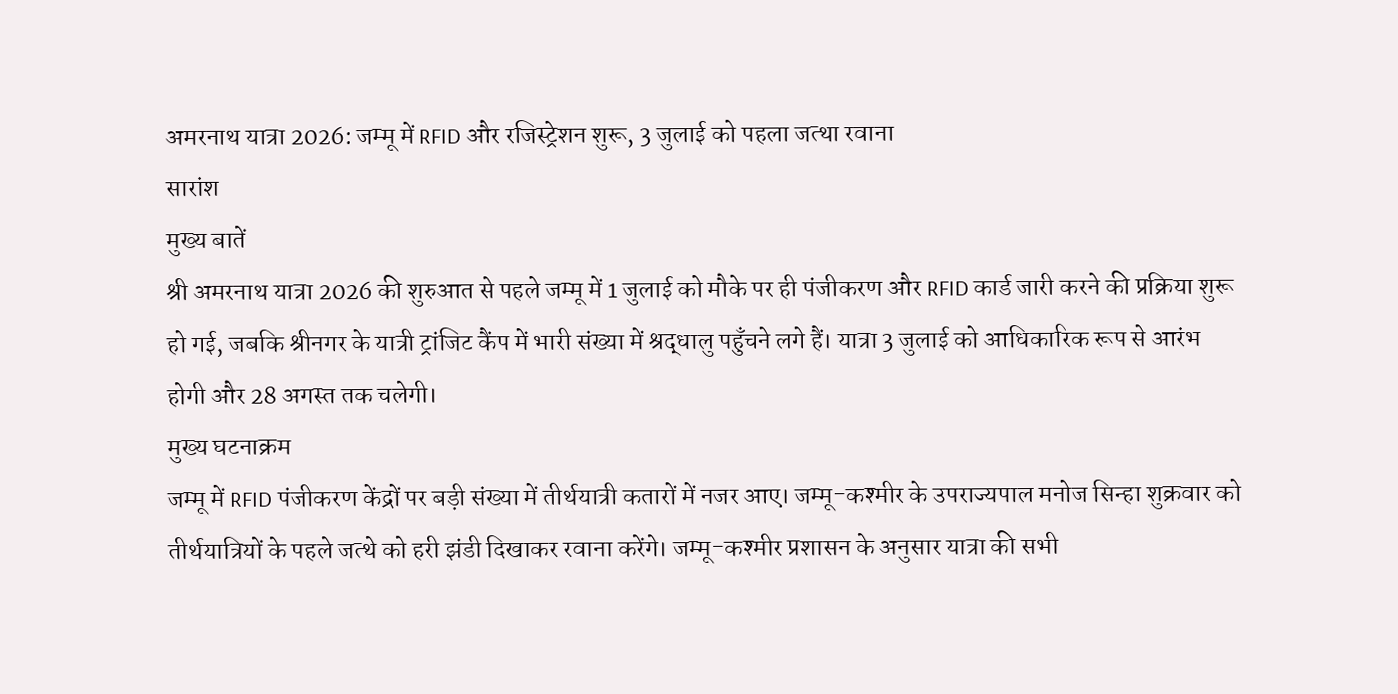अमरनाथ यात्रा 2026: जम्मू में RFID और रजिस्ट्रेशन शुरू, 3 जुलाई को पहला जत्था रवाना
सारांश
मुख्य बातें
श्री अमरनाथ यात्रा 2026 की शुरुआत से पहले जम्मू में 1 जुलाई को मौके पर ही पंजीकरण और RFID कार्ड जारी करने की प्रक्रिया शुरू हो गई, जबकि श्रीनगर के यात्री ट्रांजिट कैंप में भारी संख्या में श्रद्धालु पहुँचने लगे हैं। यात्रा 3 जुलाई को आधिकारिक रूप से आरंभ होगी और 28 अगस्त तक चलेगी।
मुख्य घटनाक्रम
जम्मू में RFID पंजीकरण केंद्रों पर बड़ी संख्या में तीर्थयात्री कतारों में नजर आए। जम्मू-कश्मीर के उपराज्यपाल मनोज सिन्हा शुक्रवार को तीर्थयात्रियों के पहले जत्थे को हरी झंडी दिखाकर रवाना करेंगे। जम्मू-कश्मीर प्रशासन के अनुसार यात्रा की सभी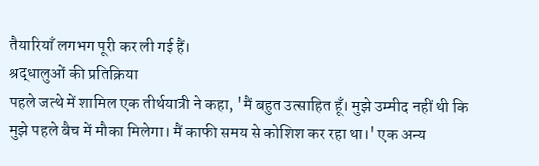तैयारियाँ लगभग पूरी कर ली गई हैं।
श्रद्धालुओं की प्रतिक्रिया
पहले जत्थे में शामिल एक तीर्थयात्री ने कहा, 'मैं बहुत उत्साहित हूँ। मुझे उम्मीद नहीं थी कि मुझे पहले बैच में मौका मिलेगा। मैं काफी समय से कोशिश कर रहा था।' एक अन्य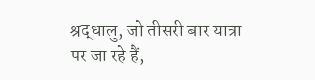श्रद्धालु, जो तीसरी बार यात्रा पर जा रहे हैं,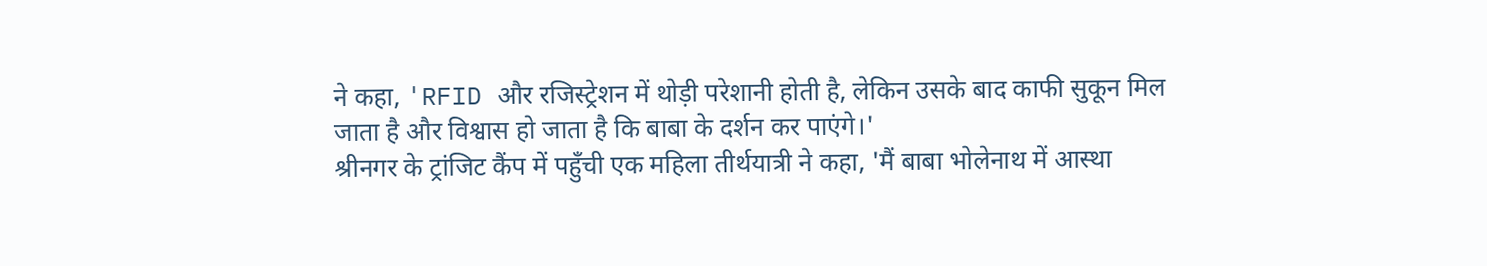ने कहा, 'RFID और रजिस्ट्रेशन में थोड़ी परेशानी होती है, लेकिन उसके बाद काफी सुकून मिल जाता है और विश्वास हो जाता है कि बाबा के दर्शन कर पाएंगे।'
श्रीनगर के ट्रांजिट कैंप में पहुँची एक महिला तीर्थयात्री ने कहा, 'मैं बाबा भोलेनाथ में आस्था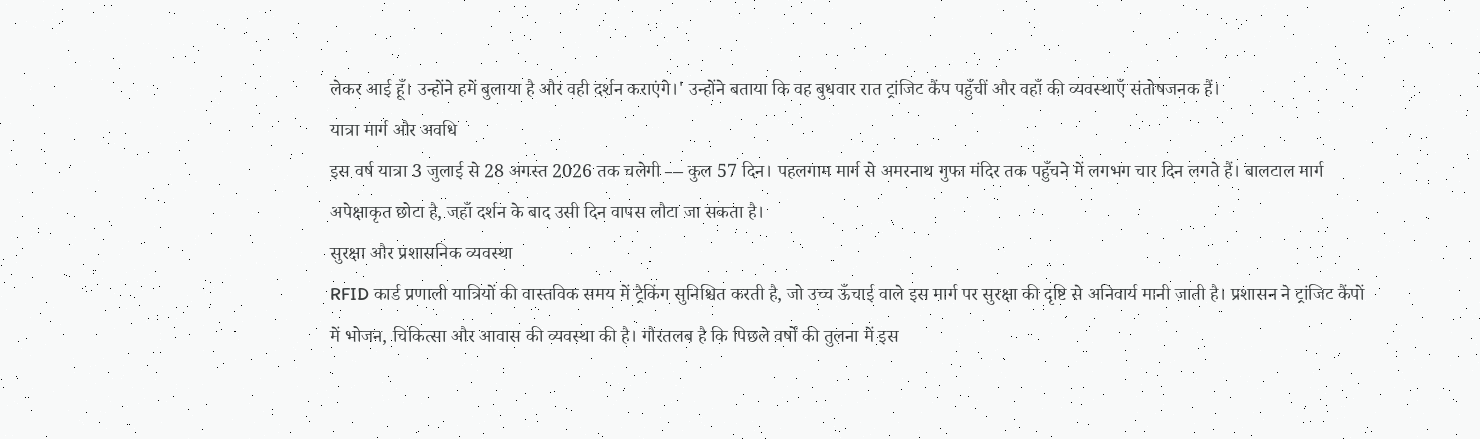लेकर आई हूँ। उन्होंने हमें बुलाया है और वही दर्शन कराएंगे।' उन्होंने बताया कि वह बुधवार रात ट्रांजिट कैंप पहुँचीं और वहाँ की व्यवस्थाएँ संतोषजनक हैं।
यात्रा मार्ग और अवधि
इस वर्ष यात्रा 3 जुलाई से 28 अगस्त 2026 तक चलेगी — कुल 57 दिन। पहलगाम मार्ग से अमरनाथ गुफा मंदिर तक पहुँचने में लगभग चार दिन लगते हैं। बालटाल मार्ग अपेक्षाकृत छोटा है, जहाँ दर्शन के बाद उसी दिन वापस लौटा जा सकता है।
सुरक्षा और प्रशासनिक व्यवस्था
RFID कार्ड प्रणाली यात्रियों की वास्तविक समय में ट्रैकिंग सुनिश्चित करती है, जो उच्च ऊँचाई वाले इस मार्ग पर सुरक्षा की दृष्टि से अनिवार्य मानी जाती है। प्रशासन ने ट्रांजिट कैंपों में भोजन, चिकित्सा और आवास की व्यवस्था की है। गौरतलब है कि पिछले वर्षों की तुलना में इस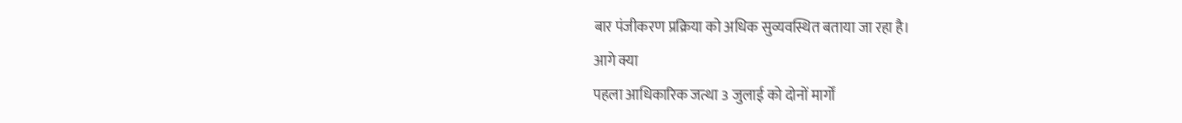बार पंजीकरण प्रक्रिया को अधिक सुव्यवस्थित बताया जा रहा है।
आगे क्या
पहला आधिकारिक जत्था 3 जुलाई को दोनों मार्गों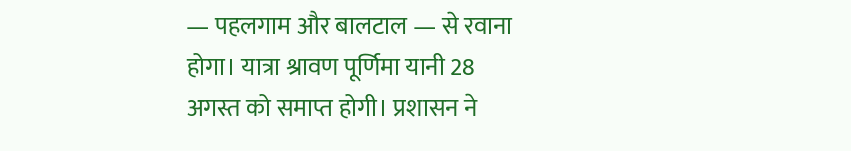— पहलगाम और बालटाल — से रवाना होगा। यात्रा श्रावण पूर्णिमा यानी 28 अगस्त को समाप्त होगी। प्रशासन ने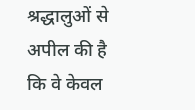श्रद्धालुओं से अपील की है कि वे केवल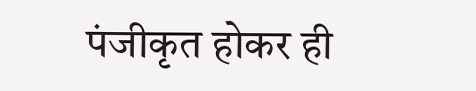पंजीकृत होकर ही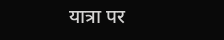यात्रा पर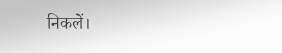निकलें।